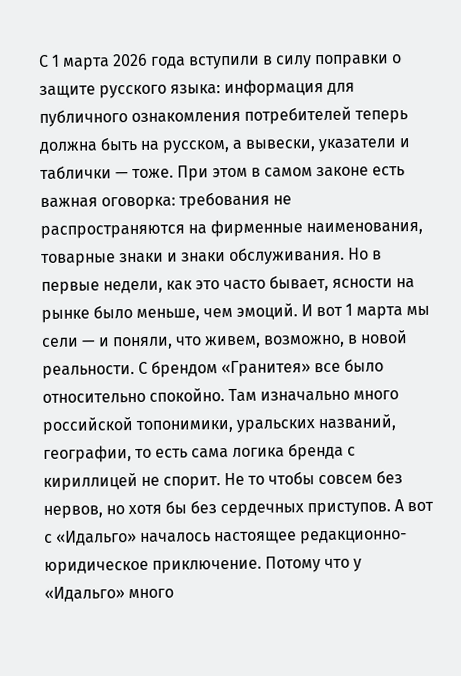С 1 марта 2026 года вступили в силу поправки о защите русского языка: информация для публичного ознакомления потребителей теперь должна быть на русском, а вывески, указатели и таблички — тоже. При этом в самом законе есть важная оговорка: требования не распространяются на фирменные наименования, товарные знаки и знаки обслуживания. Но в первые недели, как это часто бывает, ясности на рынке было меньше, чем эмоций. И вот 1 марта мы сели — и поняли, что живем, возможно, в новой реальности. С брендом «Гранитея» все было относительно спокойно. Там изначально много российской топонимики, уральских названий, географии, то есть сама логика бренда с кириллицей не спорит. Не то чтобы совсем без нервов, но хотя бы без сердечных приступов. А вот с «Идальго» началось настоящее редакционно-юридическое приключение. Потому что у «Идальго» много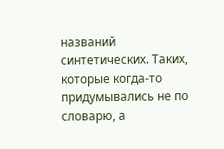названий синтетических. Таких, которые когда-то придумывались не по словарю, а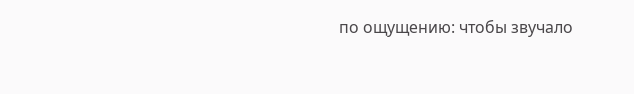по ощущению: чтобы звучало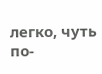легко, чуть по-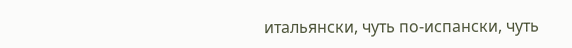итальянски, чуть по-испански, чуть